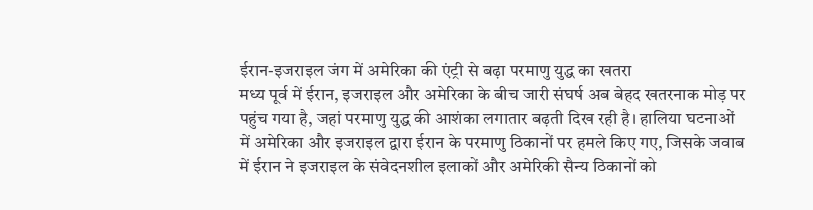ईरान-इजराइल जंग में अमेरिका की एंट्री से बढ़ा परमाणु युद्ध का खतरा
मध्य पूर्व में ईरान, इजराइल और अमेरिका के बीच जारी संघर्ष अब बेहद खतरनाक मोड़ पर पहुंच गया है, जहां परमाणु युद्ध की आशंका लगातार बढ़ती दिख रही है। हालिया घटनाओं में अमेरिका और इजराइल द्वारा ईरान के परमाणु ठिकानों पर हमले किए गए, जिसके जवाब में ईरान ने इजराइल के संवेदनशील इलाकों और अमेरिकी सैन्य ठिकानों को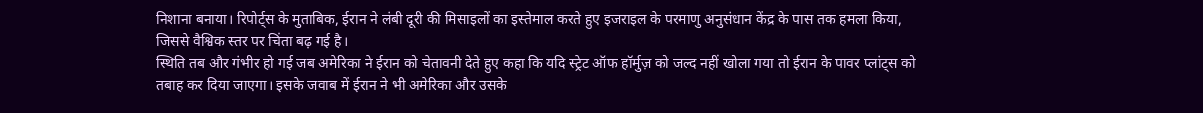निशाना बनाया। रिपोर्ट्स के मुताबिक, ईरान ने लंबी दूरी की मिसाइलों का इस्तेमाल करते हुए इजराइल के परमाणु अनुसंधान केंद्र के पास तक हमला किया, जिससे वैश्विक स्तर पर चिंता बढ़ गई है।
स्थिति तब और गंभीर हो गई जब अमेरिका ने ईरान को चेतावनी देते हुए कहा कि यदि स्ट्रेट ऑफ हॉर्मुज़ को जल्द नहीं खोला गया तो ईरान के पावर प्लांट्स को तबाह कर दिया जाएगा। इसके जवाब में ईरान ने भी अमेरिका और उसके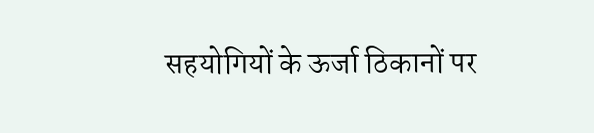सहयोगियों के ऊर्जा ठिकानों पर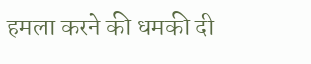हमला करने की धमकी दी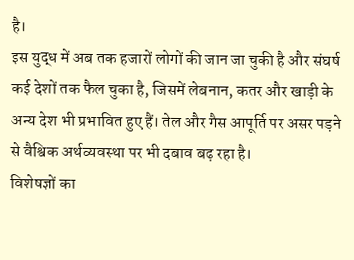है।
इस युद्ध में अब तक हजारों लोगों की जान जा चुकी है और संघर्ष कई देशों तक फैल चुका है, जिसमें लेबनान, कतर और खाड़ी के अन्य देश भी प्रभावित हुए हैं। तेल और गैस आपूर्ति पर असर पड़ने से वैश्विक अर्थव्यवस्था पर भी दबाव बढ़ रहा है।
विशेषज्ञों का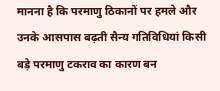मानना है कि परमाणु ठिकानों पर हमले और उनके आसपास बढ़ती सैन्य गतिविधियां किसी बड़े परमाणु टकराव का कारण बन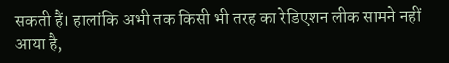सकती हैं। हालांकि अभी तक किसी भी तरह का रेडिएशन लीक सामने नहीं आया है,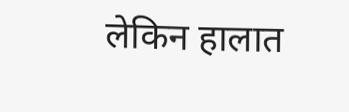लेकिन हालात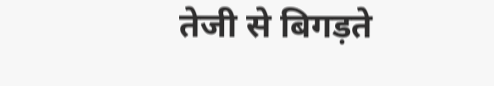तेजी से बिगड़ते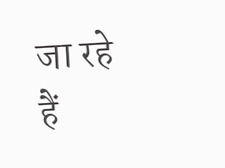जा रहे हैं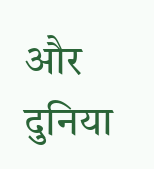और दुनिया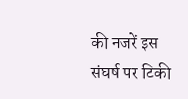की नजरें इस संघर्ष पर टिकी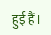हुई हैं।